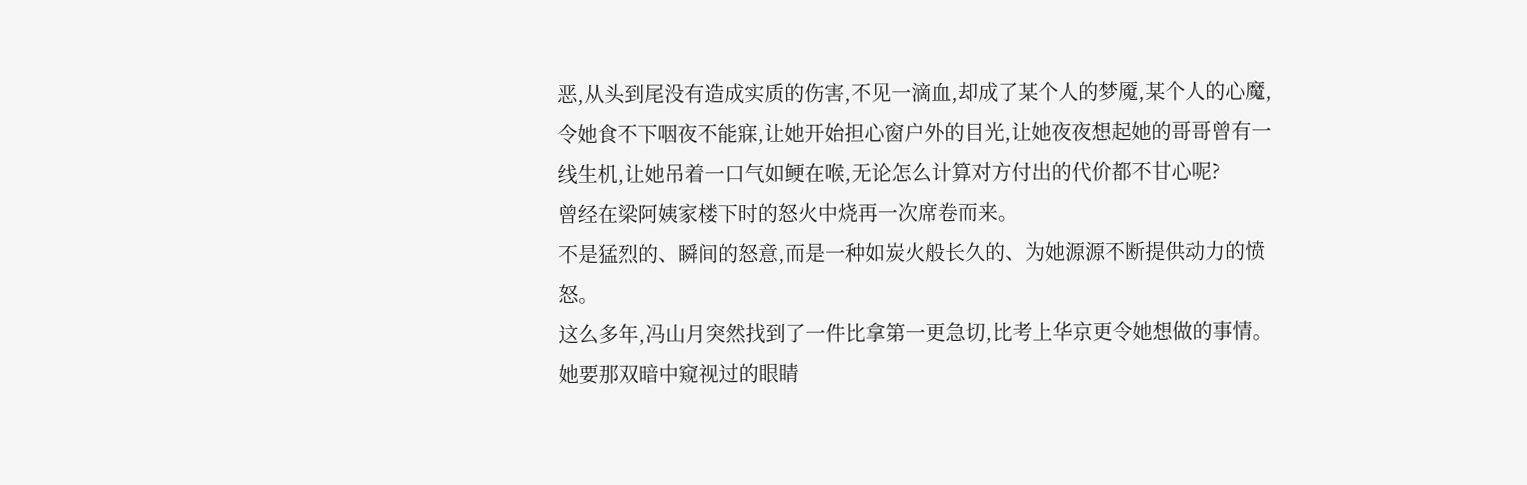恶,从头到尾没有造成实质的伤害,不见一滴血,却成了某个人的梦魇,某个人的心魔,令她食不下咽夜不能寐,让她开始担心窗户外的目光,让她夜夜想起她的哥哥曾有一线生机,让她吊着一口气如鲠在喉,无论怎么计算对方付出的代价都不甘心呢?
曾经在梁阿姨家楼下时的怒火中烧再一次席卷而来。
不是猛烈的、瞬间的怒意,而是一种如炭火般长久的、为她源源不断提供动力的愤怒。
这么多年,冯山月突然找到了一件比拿第一更急切,比考上华京更令她想做的事情。
她要那双暗中窥视过的眼睛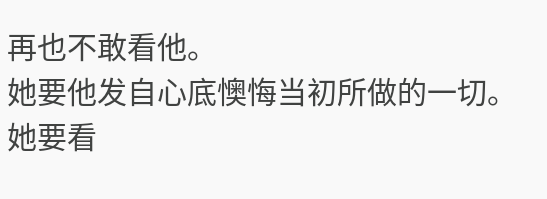再也不敢看他。
她要他发自心底懊悔当初所做的一切。
她要看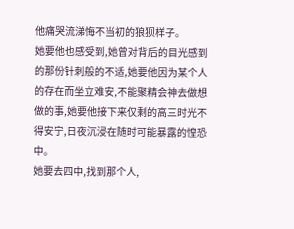他痛哭流涕悔不当初的狼狈样子。
她要他也感受到,她曾对背后的目光感到的那份针刺般的不适,她要他因为某个人的存在而坐立难安,不能聚精会神去做想做的事,她要他接下来仅剩的高三时光不得安宁,日夜沉浸在随时可能暴露的惶恐中。
她要去四中,找到那个人,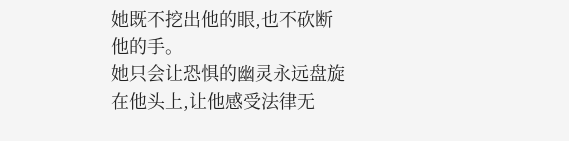她既不挖出他的眼,也不砍断他的手。
她只会让恐惧的幽灵永远盘旋在他头上,让他感受法律无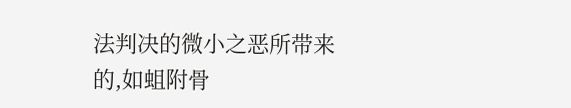法判决的微小之恶所带来的,如蛆附骨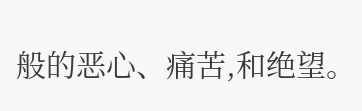般的恶心、痛苦,和绝望。